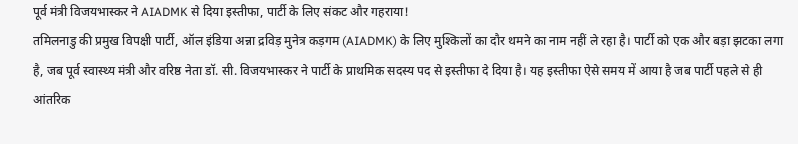पूर्व मंत्री विजयभास्कर ने AIADMK से दिया इस्तीफा, पार्टी के लिए संकट और गहराया!
तमिलनाडु की प्रमुख विपक्षी पार्टी, ऑल इंडिया अन्ना द्रविड़ मुनेत्र कड़गम (AIADMK) के लिए मुश्किलों का दौर थमने का नाम नहीं ले रहा है। पार्टी को एक और बड़ा झटका लगा है, जब पूर्व स्वास्थ्य मंत्री और वरिष्ठ नेता डॉ. सी. विजयभास्कर ने पार्टी के प्राथमिक सदस्य पद से इस्तीफा दे दिया है। यह इस्तीफा ऐसे समय में आया है जब पार्टी पहले से ही आंतरिक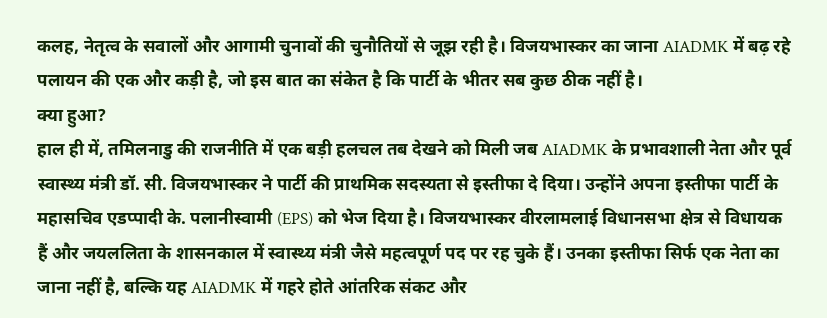कलह, नेतृत्व के सवालों और आगामी चुनावों की चुनौतियों से जूझ रही है। विजयभास्कर का जाना AIADMK में बढ़ रहे पलायन की एक और कड़ी है, जो इस बात का संकेत है कि पार्टी के भीतर सब कुछ ठीक नहीं है।
क्या हुआ?
हाल ही में, तमिलनाडु की राजनीति में एक बड़ी हलचल तब देखने को मिली जब AIADMK के प्रभावशाली नेता और पूर्व स्वास्थ्य मंत्री डॉ. सी. विजयभास्कर ने पार्टी की प्राथमिक सदस्यता से इस्तीफा दे दिया। उन्होंने अपना इस्तीफा पार्टी के महासचिव एडप्पादी के. पलानीस्वामी (EPS) को भेज दिया है। विजयभास्कर वीरलामलाई विधानसभा क्षेत्र से विधायक हैं और जयललिता के शासनकाल में स्वास्थ्य मंत्री जैसे महत्वपूर्ण पद पर रह चुके हैं। उनका इस्तीफा सिर्फ एक नेता का जाना नहीं है, बल्कि यह AIADMK में गहरे होते आंतरिक संकट और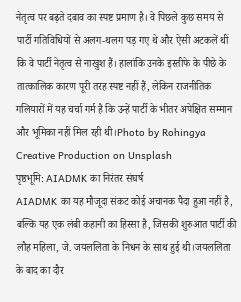नेतृत्व पर बढ़ते दबाव का स्पष्ट प्रमाण है। वे पिछले कुछ समय से पार्टी गतिविधियों से अलग-थलग पड़ गए थे और ऐसी अटकलें थीं कि वे पार्टी नेतृत्व से नाखुश हैं। हालांकि उनके इस्तीफे के पीछे के तात्कालिक कारण पूरी तरह स्पष्ट नहीं हैं, लेकिन राजनीतिक गलियारों में यह चर्चा गर्म है कि उन्हें पार्टी के भीतर अपेक्षित सम्मान और भूमिका नहीं मिल रही थी।Photo by Rohingya Creative Production on Unsplash
पृष्ठभूमि: AIADMK का निरंतर संघर्ष
AIADMK का यह मौजूदा संकट कोई अचानक पैदा हुआ नहीं है, बल्कि यह एक लंबी कहानी का हिस्सा है, जिसकी शुरुआत पार्टी की लौह महिला, जे. जयललिता के निधन के साथ हुई थी।जयललिता के बाद का दौर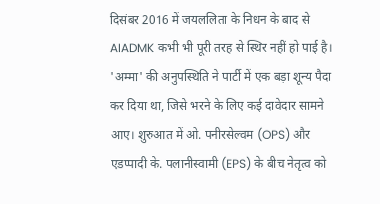दिसंबर 2016 में जयललिता के निधन के बाद से AIADMK कभी भी पूरी तरह से स्थिर नहीं हो पाई है। 'अम्मा' की अनुपस्थिति ने पार्टी में एक बड़ा शून्य पैदा कर दिया था, जिसे भरने के लिए कई दावेदार सामने आए। शुरुआत में ओ. पनीरसेल्वम (OPS) और एडप्पादी के. पलानीस्वामी (EPS) के बीच नेतृत्व को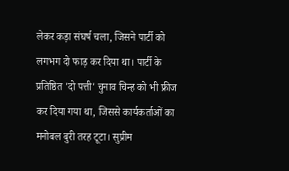लेकर कड़ा संघर्ष चला, जिसने पार्टी को लगभग दो फाड़ कर दिया था। पार्टी के प्रतिष्ठित 'दो पत्ती' चुनाव चिन्ह को भी फ्रीज कर दिया गया था, जिससे कार्यकर्ताओं का मनोबल बुरी तरह टूटा। सुप्रीम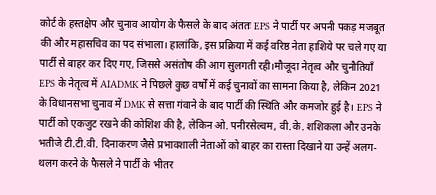कोर्ट के हस्तक्षेप और चुनाव आयोग के फैसले के बाद अंततः EPS ने पार्टी पर अपनी पकड़ मजबूत की और महासचिव का पद संभाला। हालांकि, इस प्रक्रिया में कई वरिष्ठ नेता हाशिये पर चले गए या पार्टी से बाहर कर दिए गए, जिससे असंतोष की आग सुलगती रही।मौजूदा नेतृत्व और चुनौतियाँ
EPS के नेतृत्व में AIADMK ने पिछले कुछ वर्षों में कई चुनावों का सामना किया है, लेकिन 2021 के विधानसभा चुनाव में DMK से सत्ता गंवाने के बाद पार्टी की स्थिति और कमजोर हुई है। EPS ने पार्टी को एकजुट रखने की कोशिश की है, लेकिन ओ. पनीरसेल्वम, वी.के. शशिकला और उनके भतीजे टी.टी.वी. दिनाकरण जैसे प्रभावशाली नेताओं को बाहर का रास्ता दिखाने या उन्हें अलग-थलग करने के फैसले ने पार्टी के भीतर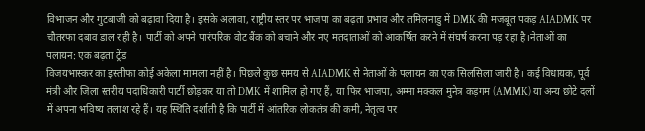विभाजन और गुटबाजी को बढ़ावा दिया है। इसके अलावा, राष्ट्रीय स्तर पर भाजपा का बढ़ता प्रभाव और तमिलनाडु में DMK की मजबूत पकड़ AIADMK पर चौतरफा दबाव डाल रही है। पार्टी को अपने पारंपरिक वोट बैंक को बचाने और नए मतदाताओं को आकर्षित करने में संघर्ष करना पड़ रहा है।नेताओं का पलायन: एक बढ़ता ट्रेंड
विजयभास्कर का इस्तीफा कोई अकेला मामला नहीं है। पिछले कुछ समय से AIADMK से नेताओं के पलायन का एक सिलसिला जारी है। कई विधायक, पूर्व मंत्री और जिला स्तरीय पदाधिकारी पार्टी छोड़कर या तो DMK में शामिल हो गए हैं, या फिर भाजपा, अम्मा मक्कल मुनेत्र कड़गम (AMMK) या अन्य छोटे दलों में अपना भविष्य तलाश रहे हैं। यह स्थिति दर्शाती है कि पार्टी में आंतरिक लोकतंत्र की कमी, नेतृत्व पर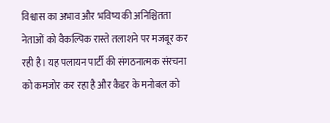विश्वास का अभाव और भविष्य की अनिश्चितता नेताओं को वैकल्पिक रास्ते तलाशने पर मजबूर कर रही है। यह पलायन पार्टी की संगठनात्मक संरचना को कमजोर कर रहा है और कैडर के मनोबल को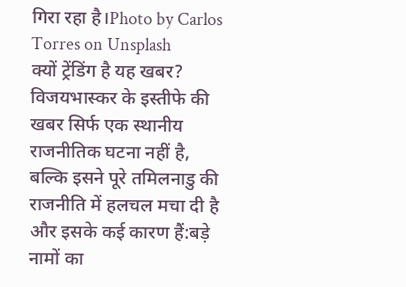गिरा रहा है।Photo by Carlos Torres on Unsplash
क्यों ट्रेंडिंग है यह खबर?
विजयभास्कर के इस्तीफे की खबर सिर्फ एक स्थानीय राजनीतिक घटना नहीं है, बल्कि इसने पूरे तमिलनाडु की राजनीति में हलचल मचा दी है और इसके कई कारण हैं:बड़े नामों का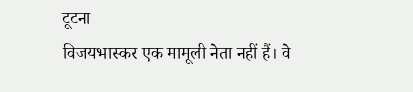टूटना
विजयभास्कर एक मामूली नेता नहीं हैं। वे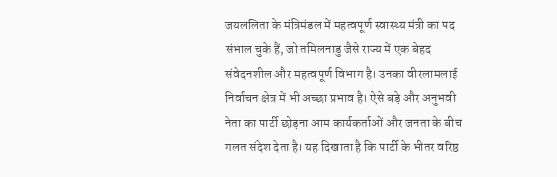जयललिता के मंत्रिमंडल में महत्वपूर्ण स्वास्थ्य मंत्री का पद संभाल चुके हैं, जो तमिलनाडु जैसे राज्य में एक बेहद संवेदनशील और महत्वपूर्ण विभाग है। उनका वीरलामलाई निर्वाचन क्षेत्र में भी अच्छा प्रभाव है। ऐसे बड़े और अनुभवी नेता का पार्टी छोड़ना आम कार्यकर्ताओं और जनता के बीच गलत संदेश देता है। यह दिखाता है कि पार्टी के भीतर वरिष्ठ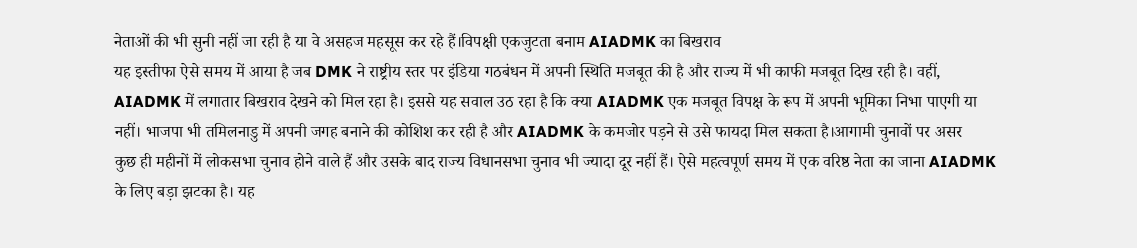नेताओं की भी सुनी नहीं जा रही है या वे असहज महसूस कर रहे हैं।विपक्षी एकजुटता बनाम AIADMK का बिखराव
यह इस्तीफा ऐसे समय में आया है जब DMK ने राष्ट्रीय स्तर पर इंडिया गठबंधन में अपनी स्थिति मजबूत की है और राज्य में भी काफी मजबूत दिख रही है। वहीं, AIADMK में लगातार बिखराव देखने को मिल रहा है। इससे यह सवाल उठ रहा है कि क्या AIADMK एक मजबूत विपक्ष के रूप में अपनी भूमिका निभा पाएगी या नहीं। भाजपा भी तमिलनाडु में अपनी जगह बनाने की कोशिश कर रही है और AIADMK के कमजोर पड़ने से उसे फायदा मिल सकता है।आगामी चुनावों पर असर
कुछ ही महीनों में लोकसभा चुनाव होने वाले हैं और उसके बाद राज्य विधानसभा चुनाव भी ज्यादा दूर नहीं हैं। ऐसे महत्वपूर्ण समय में एक वरिष्ठ नेता का जाना AIADMK के लिए बड़ा झटका है। यह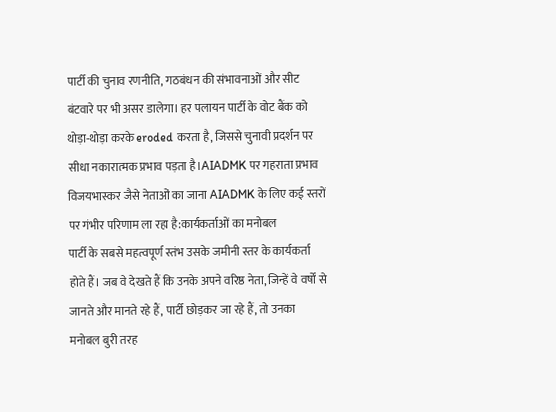पार्टी की चुनाव रणनीति, गठबंधन की संभावनाओं और सीट बंटवारे पर भी असर डालेगा। हर पलायन पार्टी के वोट बैंक को थोड़ा-थोड़ा करके eroded करता है, जिससे चुनावी प्रदर्शन पर सीधा नकारात्मक प्रभाव पड़ता है।AIADMK पर गहराता प्रभाव
विजयभास्कर जैसे नेताओं का जाना AIADMK के लिए कई स्तरों पर गंभीर परिणाम ला रहा है:कार्यकर्ताओं का मनोबल
पार्टी के सबसे महत्वपूर्ण स्तंभ उसके जमीनी स्तर के कार्यकर्ता होते हैं। जब वे देखते हैं कि उनके अपने वरिष्ठ नेता, जिन्हें वे वर्षों से जानते और मानते रहे हैं, पार्टी छोड़कर जा रहे हैं, तो उनका मनोबल बुरी तरह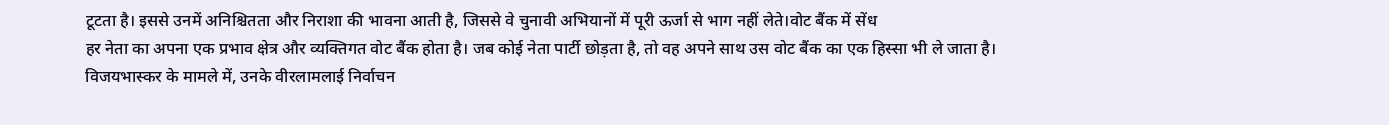टूटता है। इससे उनमें अनिश्चितता और निराशा की भावना आती है, जिससे वे चुनावी अभियानों में पूरी ऊर्जा से भाग नहीं लेते।वोट बैंक में सेंध
हर नेता का अपना एक प्रभाव क्षेत्र और व्यक्तिगत वोट बैंक होता है। जब कोई नेता पार्टी छोड़ता है, तो वह अपने साथ उस वोट बैंक का एक हिस्सा भी ले जाता है। विजयभास्कर के मामले में, उनके वीरलामलाई निर्वाचन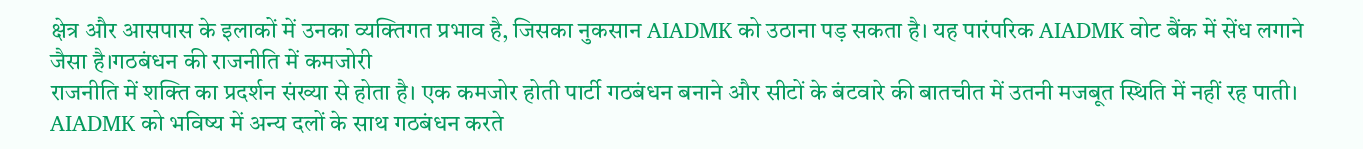क्षेत्र और आसपास के इलाकों में उनका व्यक्तिगत प्रभाव है, जिसका नुकसान AIADMK को उठाना पड़ सकता है। यह पारंपरिक AIADMK वोट बैंक में सेंध लगाने जैसा है।गठबंधन की राजनीति में कमजोरी
राजनीति में शक्ति का प्रदर्शन संख्या से होता है। एक कमजोर होती पार्टी गठबंधन बनाने और सीटों के बंटवारे की बातचीत में उतनी मजबूत स्थिति में नहीं रह पाती। AIADMK को भविष्य में अन्य दलों के साथ गठबंधन करते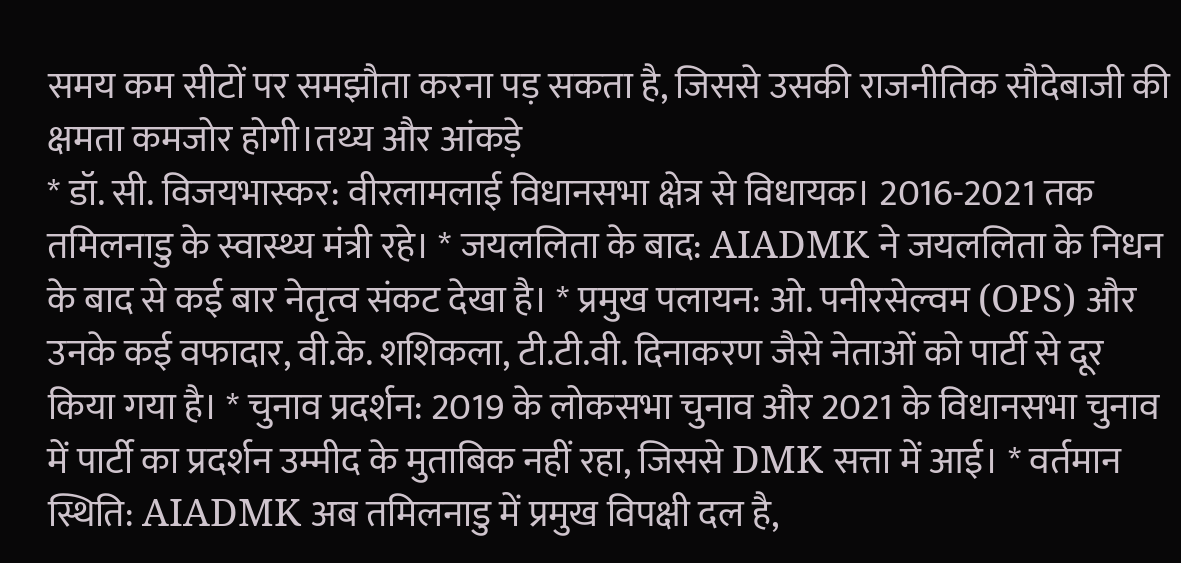समय कम सीटों पर समझौता करना पड़ सकता है, जिससे उसकी राजनीतिक सौदेबाजी की क्षमता कमजोर होगी।तथ्य और आंकड़े
* डॉ. सी. विजयभास्कर: वीरलामलाई विधानसभा क्षेत्र से विधायक। 2016-2021 तक तमिलनाडु के स्वास्थ्य मंत्री रहे। * जयललिता के बाद: AIADMK ने जयललिता के निधन के बाद से कई बार नेतृत्व संकट देखा है। * प्रमुख पलायन: ओ. पनीरसेल्वम (OPS) और उनके कई वफादार, वी.के. शशिकला, टी.टी.वी. दिनाकरण जैसे नेताओं को पार्टी से दूर किया गया है। * चुनाव प्रदर्शन: 2019 के लोकसभा चुनाव और 2021 के विधानसभा चुनाव में पार्टी का प्रदर्शन उम्मीद के मुताबिक नहीं रहा, जिससे DMK सत्ता में आई। * वर्तमान स्थिति: AIADMK अब तमिलनाडु में प्रमुख विपक्षी दल है,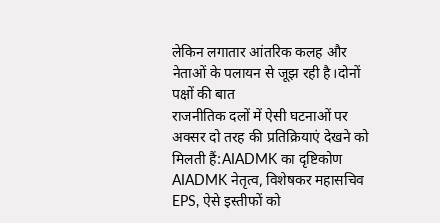लेकिन लगातार आंतरिक कलह और नेताओं के पलायन से जूझ रही है।दोनों पक्षों की बात
राजनीतिक दलों में ऐसी घटनाओं पर अक्सर दो तरह की प्रतिक्रियाएं देखने को मिलती हैं:AIADMK का दृष्टिकोण
AIADMK नेतृत्व, विशेषकर महासचिव EPS, ऐसे इस्तीफों को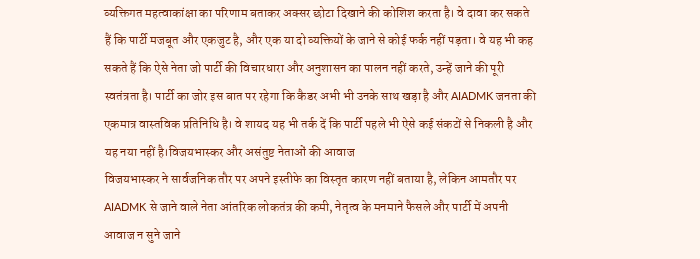व्यक्तिगत महत्वाकांक्षा का परिणाम बताकर अक्सर छोटा दिखाने की कोशिश करता है। वे दावा कर सकते हैं कि पार्टी मजबूत और एकजुट है, और एक या दो व्यक्तियों के जाने से कोई फर्क नहीं पड़ता। वे यह भी कह सकते हैं कि ऐसे नेता जो पार्टी की विचारधारा और अनुशासन का पालन नहीं करते, उन्हें जाने की पूरी स्वतंत्रता है। पार्टी का जोर इस बात पर रहेगा कि कैडर अभी भी उनके साथ खड़ा है और AIADMK जनता की एकमात्र वास्तविक प्रतिनिधि है। वे शायद यह भी तर्क दें कि पार्टी पहले भी ऐसे कई संकटों से निकली है और यह नया नहीं है।विजयभास्कर और असंतुष्ट नेताओं की आवाज
विजयभास्कर ने सार्वजनिक तौर पर अपने इस्तीफे का विस्तृत कारण नहीं बताया है, लेकिन आमतौर पर AIADMK से जाने वाले नेता आंतरिक लोकतंत्र की कमी, नेतृत्व के मनमाने फैसले और पार्टी में अपनी आवाज न सुने जाने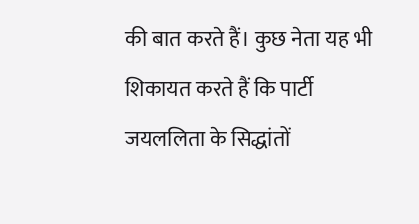की बात करते हैं। कुछ नेता यह भी शिकायत करते हैं कि पार्टी जयललिता के सिद्धांतों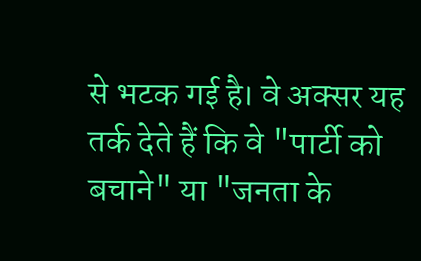से भटक गई है। वे अक्सर यह तर्क देते हैं कि वे "पार्टी को बचाने" या "जनता के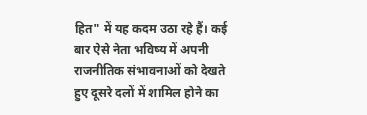हित" में यह कदम उठा रहे हैं। कई बार ऐसे नेता भविष्य में अपनी राजनीतिक संभावनाओं को देखते हुए दूसरे दलों में शामिल होने का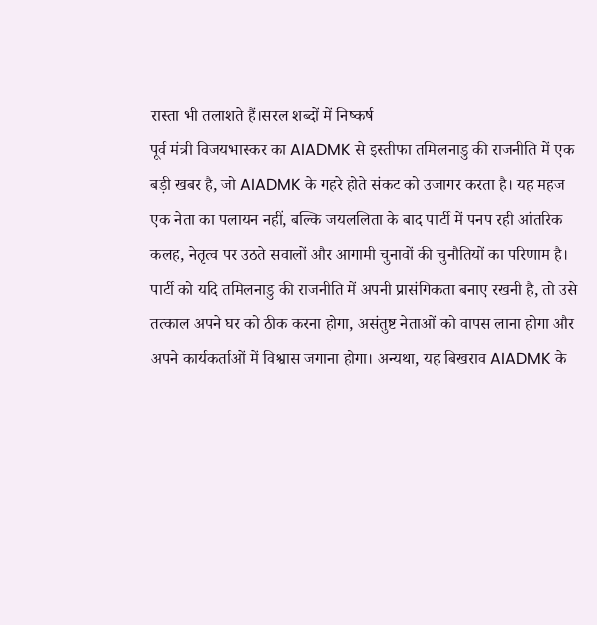रास्ता भी तलाशते हैं।सरल शब्दों में निष्कर्ष
पूर्व मंत्री विजयभास्कर का AIADMK से इस्तीफा तमिलनाडु की राजनीति में एक बड़ी खबर है, जो AIADMK के गहरे होते संकट को उजागर करता है। यह महज एक नेता का पलायन नहीं, बल्कि जयललिता के बाद पार्टी में पनप रही आंतरिक कलह, नेतृत्व पर उठते सवालों और आगामी चुनावों की चुनौतियों का परिणाम है। पार्टी को यदि तमिलनाडु की राजनीति में अपनी प्रासंगिकता बनाए रखनी है, तो उसे तत्काल अपने घर को ठीक करना होगा, असंतुष्ट नेताओं को वापस लाना होगा और अपने कार्यकर्ताओं में विश्वास जगाना होगा। अन्यथा, यह बिखराव AIADMK के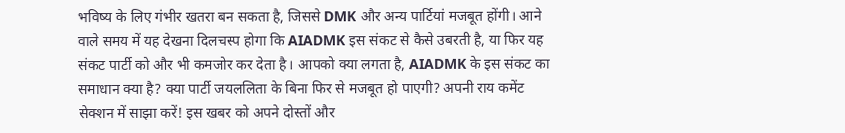भविष्य के लिए गंभीर खतरा बन सकता है, जिससे DMK और अन्य पार्टियां मजबूत होंगी। आने वाले समय में यह देखना दिलचस्प होगा कि AIADMK इस संकट से कैसे उबरती है, या फिर यह संकट पार्टी को और भी कमजोर कर देता है। आपको क्या लगता है, AIADMK के इस संकट का समाधान क्या है? क्या पार्टी जयललिता के बिना फिर से मजबूत हो पाएगी? अपनी राय कमेंट सेक्शन में साझा करें! इस खबर को अपने दोस्तों और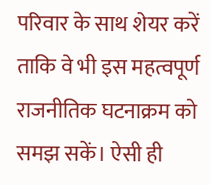परिवार के साथ शेयर करें ताकि वे भी इस महत्वपूर्ण राजनीतिक घटनाक्रम को समझ सकें। ऐसी ही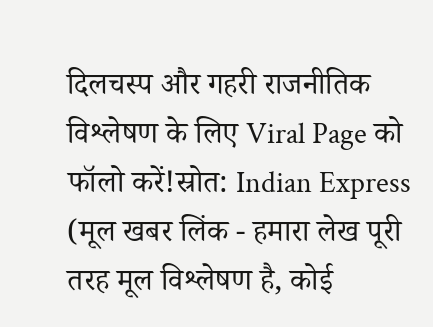दिलचस्प और गहरी राजनीतिक विश्लेषण के लिए Viral Page को फॉलो करें!स्रोत: Indian Express (मूल खबर लिंक - हमारा लेख पूरी तरह मूल विश्लेषण है, कोई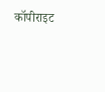कॉपीराइट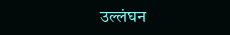उल्लंघन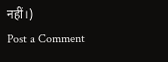नहीं।)
Post a Comment